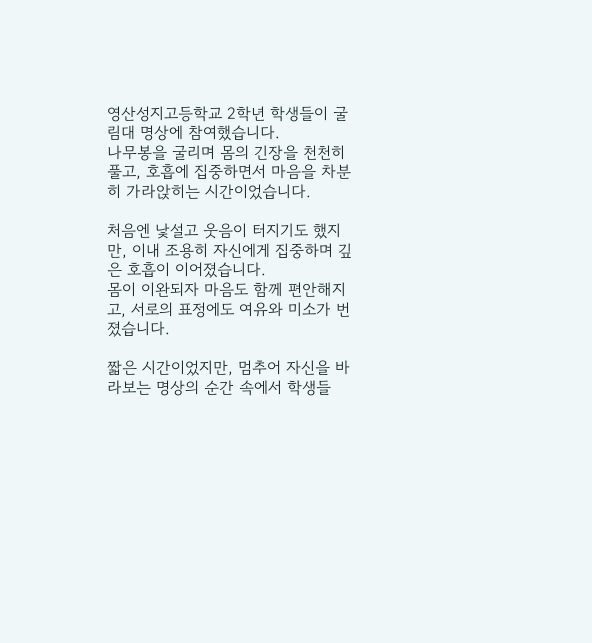영산성지고등학교 2학년 학생들이 굴림대 명상에 참여했습니다.
나무봉을 굴리며 몸의 긴장을 천천히 풀고, 호흡에 집중하면서 마음을 차분히 가라앉히는 시간이었습니다.

처음엔 낯설고 웃음이 터지기도 했지만, 이내 조용히 자신에게 집중하며 깊은 호흡이 이어졌습니다.
몸이 이완되자 마음도 함께 편안해지고, 서로의 표정에도 여유와 미소가 번졌습니다.

짧은 시간이었지만, 멈추어 자신을 바라보는 명상의 순간 속에서 학생들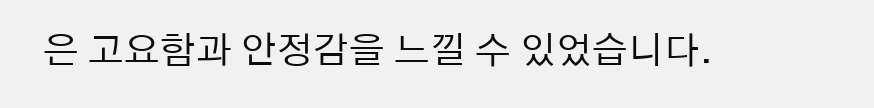은 고요함과 안정감을 느낄 수 있었습니다.